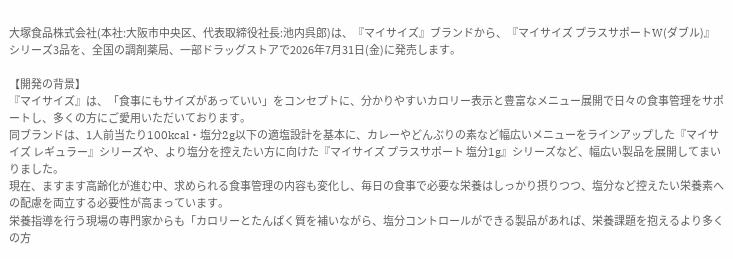大塚食品株式会社(本社:大阪市中央区、代表取締役社長:池内呉郎)は、『マイサイズ』ブランドから、『マイサイズ プラスサポートW(ダブル)』シリーズ3品を、全国の調剤薬局、一部ドラッグストアで2026年7月31日(金)に発売します。

【開発の背景】
『マイサイズ』は、「食事にもサイズがあっていい」をコンセプトに、分かりやすいカロリー表示と豊富なメニュー展開で日々の食事管理をサポートし、多くの方にご愛用いただいております。
同ブランドは、1人前当たり100kcal・塩分2g以下の適塩設計を基本に、カレーやどんぶりの素など幅広いメニューをラインアップした『マイサイズ レギュラー』シリーズや、より塩分を控えたい方に向けた『マイサイズ プラスサポート 塩分1g』シリーズなど、幅広い製品を展開してまいりました。
現在、ますます高齢化が進む中、求められる食事管理の内容も変化し、毎日の食事で必要な栄養はしっかり摂りつつ、塩分など控えたい栄養素への配慮を両立する必要性が高まっています。
栄養指導を行う現場の専門家からも「カロリーとたんぱく質を補いながら、塩分コントロールができる製品があれば、栄養課題を抱えるより多くの方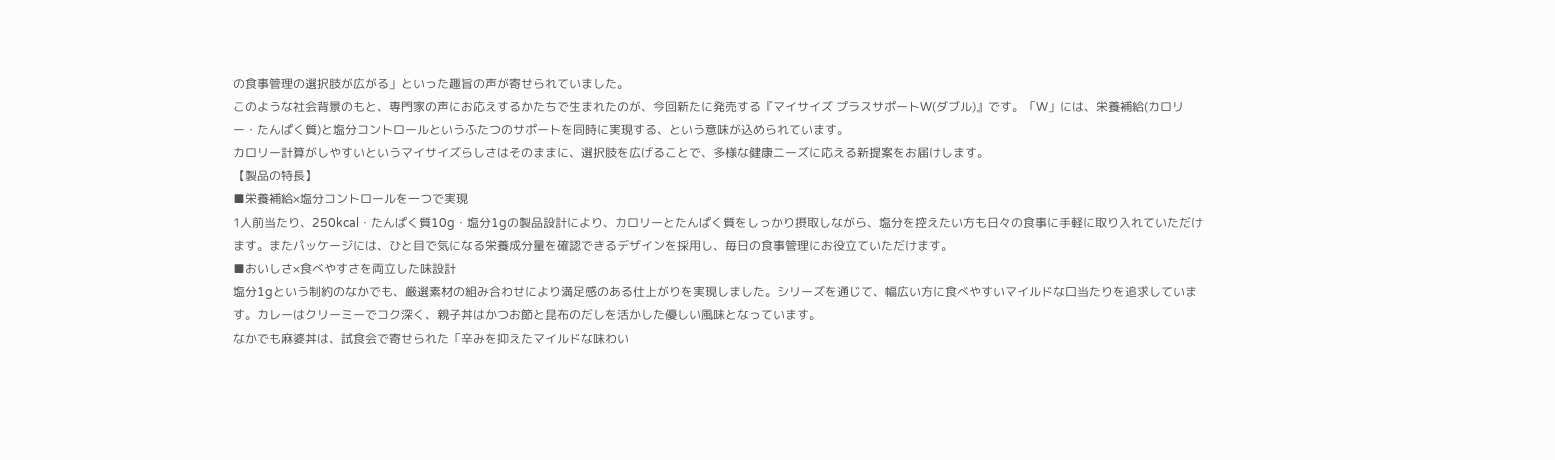の食事管理の選択肢が広がる」といった趣旨の声が寄せられていました。
このような社会背景のもと、専門家の声にお応えするかたちで生まれたのが、今回新たに発売する『マイサイズ プラスサポートW(ダブル)』です。「W」には、栄養補給(カロリー・たんぱく質)と塩分コントロールというふたつのサポートを同時に実現する、という意味が込められています。
カロリー計算がしやすいというマイサイズらしさはそのままに、選択肢を広げることで、多様な健康ニーズに応える新提案をお届けします。
【製品の特長】
■栄養補給×塩分コントロールを一つで実現
1人前当たり、250kcal・たんぱく質10g・塩分1gの製品設計により、カロリーとたんぱく質をしっかり摂取しながら、塩分を控えたい方も日々の食事に手軽に取り入れていただけます。またパッケージには、ひと目で気になる栄養成分量を確認できるデザインを採用し、毎日の食事管理にお役立ていただけます。
■おいしさ×食べやすさを両立した味設計
塩分1gという制約のなかでも、厳選素材の組み合わせにより満足感のある仕上がりを実現しました。シリーズを通じて、幅広い方に食べやすいマイルドな口当たりを追求しています。カレーはクリーミーでコク深く、親子丼はかつお節と昆布のだしを活かした優しい風味となっています。
なかでも麻婆丼は、試食会で寄せられた「辛みを抑えたマイルドな味わい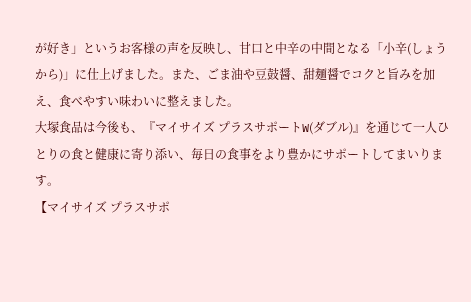が好き」というお客様の声を反映し、甘口と中辛の中間となる「小辛(しょうから)」に仕上げました。また、ごま油や豆鼓醤、甜麺醤でコクと旨みを加え、食べやすい味わいに整えました。
大塚食品は今後も、『マイサイズ プラスサポートW(ダブル)』を通じて一人ひとりの食と健康に寄り添い、毎日の食事をより豊かにサポートしてまいります。
【マイサイズ プラスサポ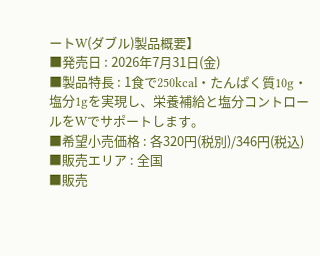ートW(ダブル)製品概要】
■発売日 : 2026年7月31日(金)
■製品特長 : 1食で250kcal・たんぱく質10g・塩分1gを実現し、栄養補給と塩分コントロールをWでサポートします。
■希望小売価格 : 各320円(税別)/346円(税込)
■販売エリア : 全国
■販売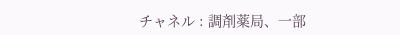チャネル : 調剤薬局、一部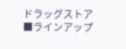ドラッグストア
■ラインアップ